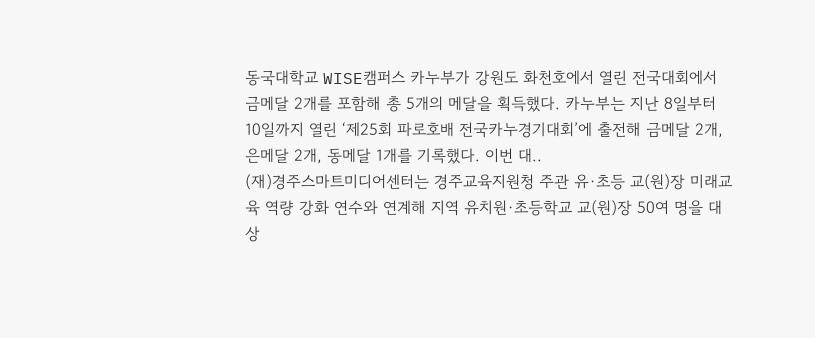동국대학교 WISE캠퍼스 카누부가 강원도 화천호에서 열린 전국대회에서 금메달 2개를 포함해 총 5개의 메달을 획득했다. 카누부는 지난 8일부터 10일까지 열린 ‘제25회 파로호배 전국카누경기대회’에 출전해 금메달 2개, 은메달 2개, 동메달 1개를 기록했다. 이번 대..
(재)경주스마트미디어센터는 경주교육지원청 주관 유·초등 교(원)장 미래교육 역량 강화 연수와 연계해 지역 유치원·초등학교 교(원)장 50여 명을 대상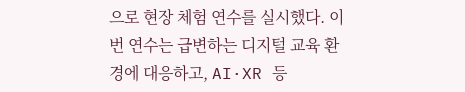으로 현장 체험 연수를 실시했다. 이번 연수는 급변하는 디지털 교육 환경에 대응하고, AI·XR 등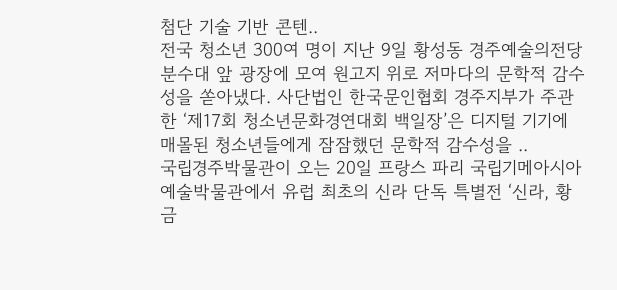첨단 기술 기반 콘텐..
전국 청소년 300여 명이 지난 9일 황성동 경주예술의전당 분수대 앞 광장에 모여 원고지 위로 저마다의 문학적 감수성을 쏟아냈다. 사단법인 한국문인협회 경주지부가 주관한 ‘제17회 청소년문화경연대회 백일장’은 디지털 기기에 매몰된 청소년들에게 잠잠했던 문학적 감수성을 ..
국립경주박물관이 오는 20일 프랑스 파리 국립기메아시아예술박물관에서 유럽 최초의 신라 단독 특별전 ‘신라, 황금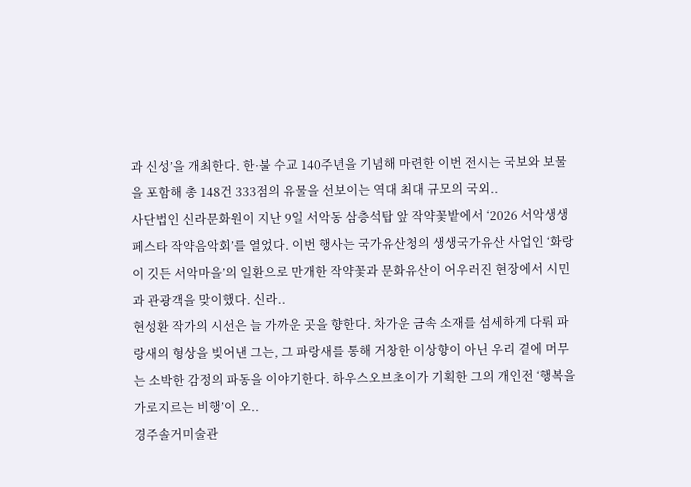과 신성’을 개최한다. 한·불 수교 140주년을 기념해 마련한 이번 전시는 국보와 보물을 포함해 총 148건 333점의 유물을 선보이는 역대 최대 규모의 국외..
사단법인 신라문화원이 지난 9일 서악동 삼층석탑 앞 작약꽃밭에서 ‘2026 서악생생페스타 작약음악회’를 열었다. 이번 행사는 국가유산청의 생생국가유산 사업인 ‘화랑이 깃든 서악마을’의 일환으로 만개한 작약꽃과 문화유산이 어우러진 현장에서 시민과 관광객을 맞이했다. 신라..
현성환 작가의 시선은 늘 가까운 곳을 향한다. 차가운 금속 소재를 섬세하게 다뤄 파랑새의 형상을 빚어낸 그는, 그 파랑새를 통해 거창한 이상향이 아닌 우리 곁에 머무는 소박한 감정의 파동을 이야기한다. 하우스오브초이가 기획한 그의 개인전 ‘행복을 가로지르는 비행’이 오..
경주솔거미술관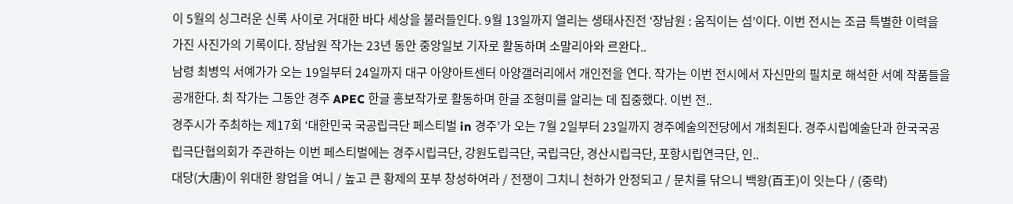이 5월의 싱그러운 신록 사이로 거대한 바다 세상을 불러들인다. 9월 13일까지 열리는 생태사진전 ‘장남원 : 움직이는 섬’이다. 이번 전시는 조금 특별한 이력을 가진 사진가의 기록이다. 장남원 작가는 23년 동안 중앙일보 기자로 활동하며 소말리아와 르완다..
남령 최병익 서예가가 오는 19일부터 24일까지 대구 아양아트센터 아양갤러리에서 개인전을 연다. 작가는 이번 전시에서 자신만의 필치로 해석한 서예 작품들을 공개한다. 최 작가는 그동안 경주 APEC 한글 홍보작가로 활동하며 한글 조형미를 알리는 데 집중했다. 이번 전..
경주시가 주최하는 제17회 ‘대한민국 국공립극단 페스티벌 in 경주’가 오는 7월 2일부터 23일까지 경주예술의전당에서 개최된다. 경주시립예술단과 한국국공립극단협의회가 주관하는 이번 페스티벌에는 경주시립극단, 강원도립극단, 국립극단, 경산시립극단, 포항시립연극단, 인..
대당(大唐)이 위대한 왕업을 여니 / 높고 큰 황제의 포부 창성하여라 / 전쟁이 그치니 천하가 안정되고 / 문치를 닦으니 백왕(百王)이 잇는다 / (중략)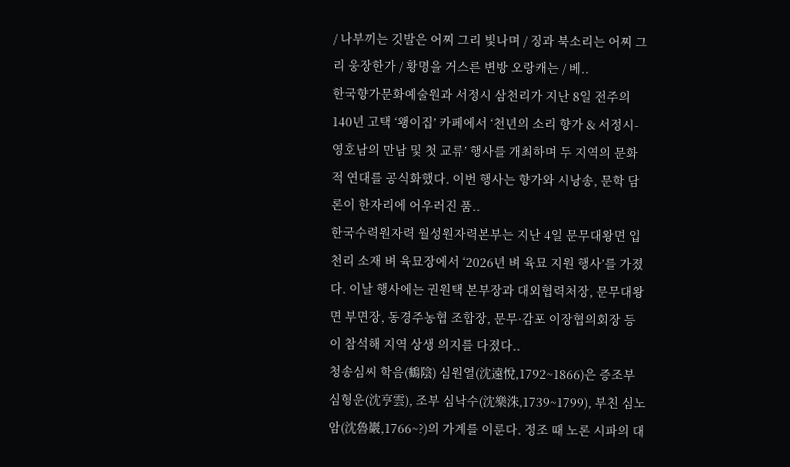/ 나부끼는 깃발은 어찌 그리 빛나며 / 징과 북소리는 어찌 그리 웅장한가 / 황명을 거스른 변방 오랑캐는 / 베..
한국향가문화예술원과 서정시 삼천리가 지난 8일 전주의 140년 고택 ‘왱이집’ 카페에서 ‘천년의 소리 향가 & 서정시-영호남의 만남 및 첫 교류’ 행사를 개최하며 두 지역의 문화적 연대를 공식화했다. 이번 행사는 향가와 시낭송, 문학 담론이 한자리에 어우러진 품..
한국수력원자력 월성원자력본부는 지난 4일 문무대왕면 입천리 소재 벼 육묘장에서 ‘2026년 벼 육묘 지원 행사’를 가졌다. 이날 행사에는 권원택 본부장과 대외협력처장, 문무대왕면 부면장, 동경주농협 조합장, 문무·감포 이장협의회장 등이 참석해 지역 상생 의지를 다졌다..
청송심씨 학음(鶴陰) 심원열(沈遠悅,1792~1866)은 증조부 심형운(沈亨雲), 조부 심낙수(沈樂洙,1739~1799), 부친 심노암(沈魯巖,1766~?)의 가계를 이룬다. 정조 때 노론 시파의 대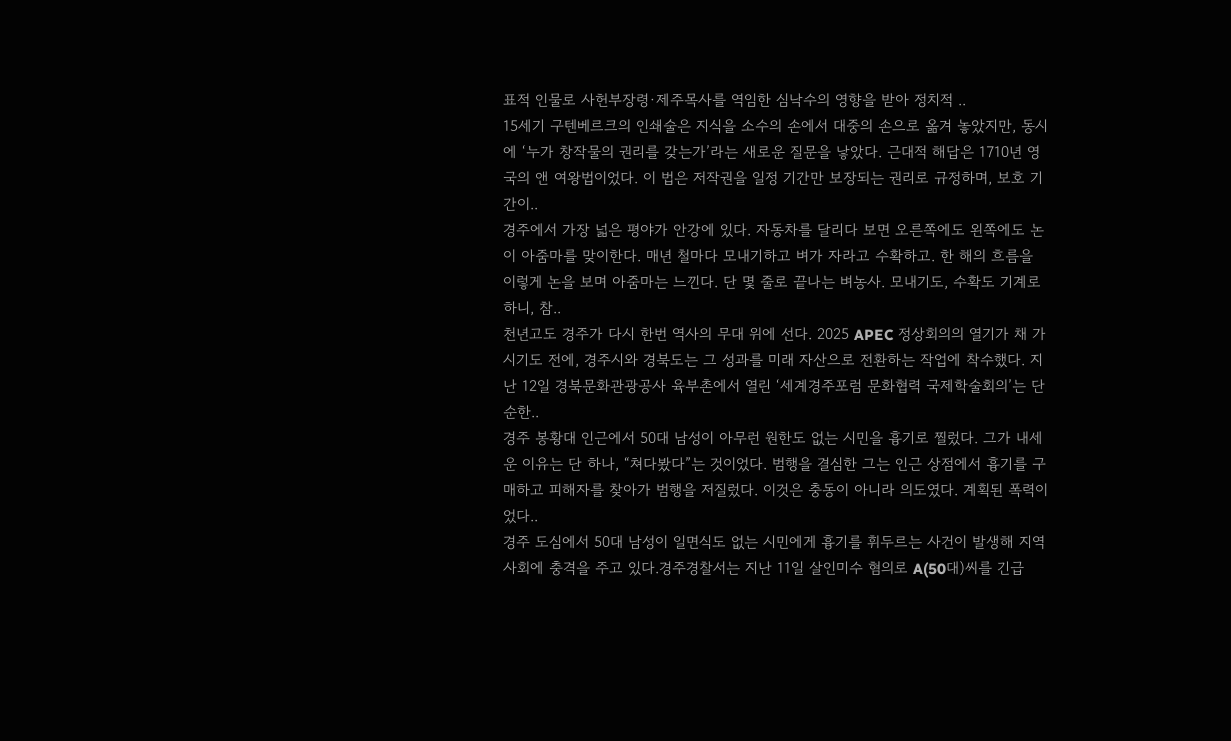표적 인물로 사헌부장령·제주목사를 역임한 심낙수의 영향을 받아 정치적 ..
15세기 구텐베르크의 인쇄술은 지식을 소수의 손에서 대중의 손으로 옮겨 놓았지만, 동시에 ‘누가 창작물의 권리를 갖는가’라는 새로운 질문을 낳았다. 근대적 해답은 1710년 영국의 앤 여왕법이었다. 이 법은 저작권을 일정 기간만 보장되는 권리로 규정하며, 보호 기간이..
경주에서 가장 넓은 평야가 안강에 있다. 자동차를 달리다 보면 오른쪽에도 왼쪽에도 논이 아줌마를 맞이한다. 매년 철마다 모내기하고 벼가 자라고 수확하고. 한 해의 흐름을 이렇게 논을 보며 아줌마는 느낀다. 단 몇 줄로 끝나는 벼농사. 모내기도, 수확도 기계로 하니, 참..
천년고도 경주가 다시 한번 역사의 무대 위에 선다. 2025 APEC 정상회의의 열기가 채 가시기도 전에, 경주시와 경북도는 그 성과를 미래 자산으로 전환하는 작업에 착수했다. 지난 12일 경북문화관광공사 육부촌에서 열린 ‘세계경주포럼 문화협력 국제학술회의’는 단순한..
경주 봉황대 인근에서 50대 남성이 아무런 원한도 없는 시민을 흉기로 찔렀다. 그가 내세운 이유는 단 하나, “쳐다봤다”는 것이었다. 범행을 결심한 그는 인근 상점에서 흉기를 구매하고 피해자를 찾아가 범행을 저질렀다. 이것은 충동이 아니라 의도였다. 계획된 폭력이었다..
경주 도심에서 50대 남성이 일면식도 없는 시민에게 흉기를 휘두르는 사건이 발생해 지역사회에 충격을 주고 있다.경주경찰서는 지난 11일 살인미수 혐의로 A(50대)씨를 긴급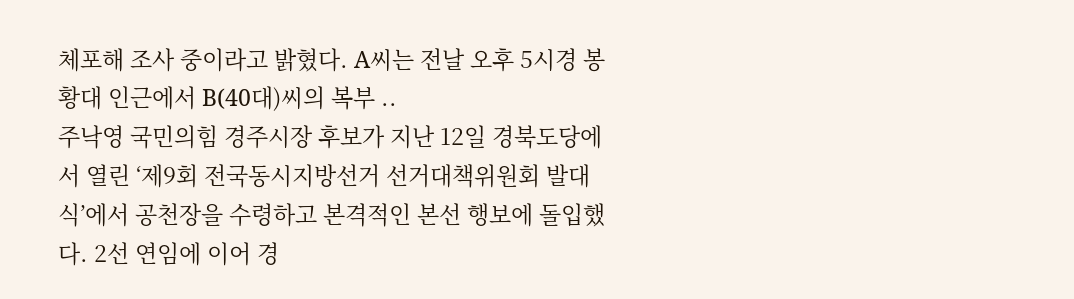체포해 조사 중이라고 밝혔다. A씨는 전날 오후 5시경 봉황대 인근에서 B(40대)씨의 복부 ..
주낙영 국민의힘 경주시장 후보가 지난 12일 경북도당에서 열린 ‘제9회 전국동시지방선거 선거대책위원회 발대식’에서 공천장을 수령하고 본격적인 본선 행보에 돌입했다. 2선 연임에 이어 경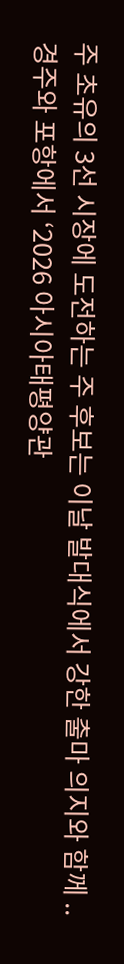주 초유의 3선 시장에 도전하는 주 후보는 이날 발대식에서 강한 출마 의지와 함께 ..
경주와 포항에서 ‘2026 아시아태평양관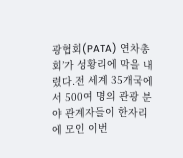광협회(PATA) 연차총회’가 성황리에 막을 내렸다.전 세계 35개국에서 500여 명의 관광 분야 관계자들이 한자리에 모인 이번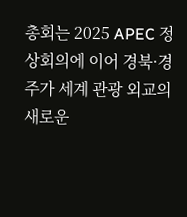총회는 2025 APEC 정상회의에 이어 경북·경주가 세계 관광 외교의 새로운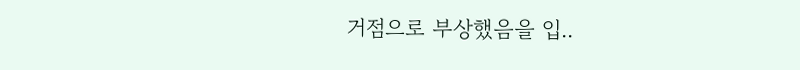거점으로 부상했음을 입..